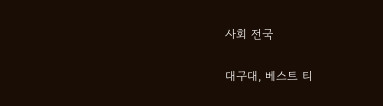사회 전국

대구대, 베스트 티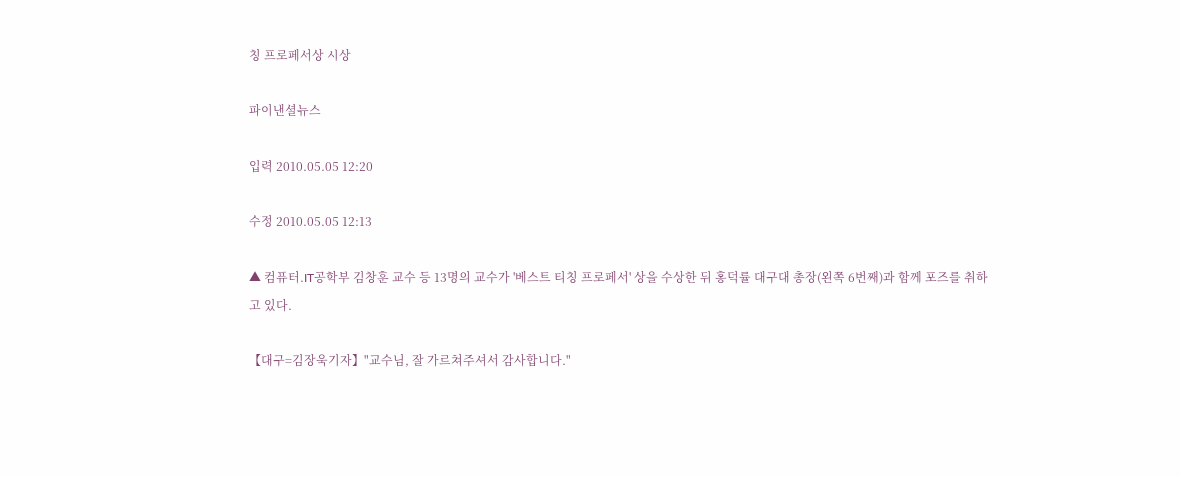칭 프로페서상 시상

파이낸셜뉴스

입력 2010.05.05 12:20

수정 2010.05.05 12:13

▲ 컴퓨터.IT공학부 김창훈 교수 등 13명의 교수가 '베스트 티칭 프로페서' 상을 수상한 뒤 홍덕률 대구대 총장(왼쪽 6번째)과 함께 포즈를 취하고 있다.

【대구=김장욱기자】"교수님, 잘 가르쳐주셔서 감사합니다."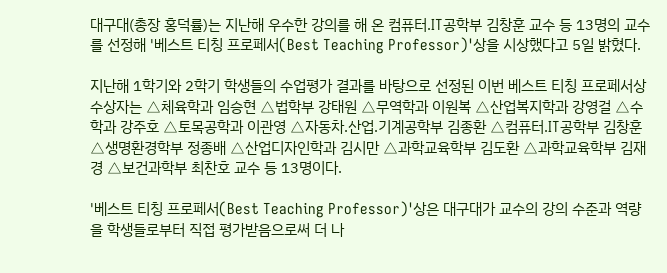대구대(총장 홍덕률)는 지난해 우수한 강의를 해 온 컴퓨터.IT공학부 김창훈 교수 등 13명의 교수를 선정해 '베스트 티칭 프로페서(Best Teaching Professor)'상을 시상했다고 5일 밝혔다.

지난해 1학기와 2학기 학생들의 수업평가 결과를 바탕으로 선정된 이번 베스트 티칭 프로페서상 수상자는 △체육학과 임승현 △법학부 강태원 △무역학과 이원복 △산업복지학과 강영걸 △수학과 강주호 △토목공학과 이관영 △자동차.산업.기계공학부 김종환 △컴퓨터.IT공학부 김창훈 △생명환경학부 정종배 △산업디자인학과 김시만 △과학교육학부 김도환 △과학교육학부 김재경 △보건과학부 최찬호 교수 등 13명이다.

'베스트 티칭 프로페서(Best Teaching Professor)'상은 대구대가 교수의 강의 수준과 역량을 학생들로부터 직접 평가받음으로써 더 나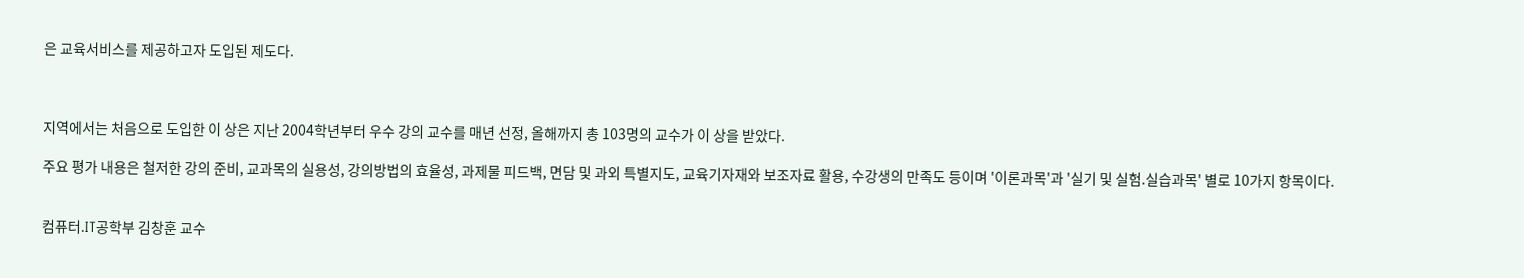은 교육서비스를 제공하고자 도입된 제도다.



지역에서는 처음으로 도입한 이 상은 지난 2004학년부터 우수 강의 교수를 매년 선정, 올해까지 총 103명의 교수가 이 상을 받았다.

주요 평가 내용은 철저한 강의 준비, 교과목의 실용성, 강의방법의 효율성, 과제물 피드백, 면담 및 과외 특별지도, 교육기자재와 보조자료 활용, 수강생의 만족도 등이며 '이론과목'과 '실기 및 실험.실습과목' 별로 10가지 항목이다.


컴퓨터.IT공학부 김창훈 교수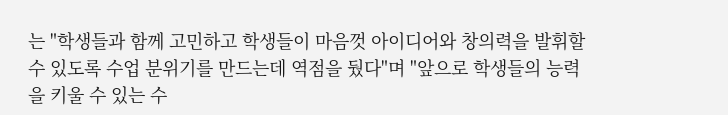는 "학생들과 함께 고민하고 학생들이 마음껏 아이디어와 창의력을 발휘할 수 있도록 수업 분위기를 만드는데 역점을 뒀다"며 "앞으로 학생들의 능력을 키울 수 있는 수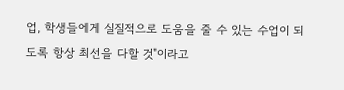업, 학생들에게 실질적으로 도움을 줄 수 있는 수업이 되도록 항상 최선을 다할 것"이라고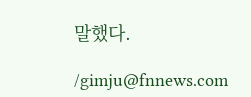말했다.

/gimju@fnnews.com